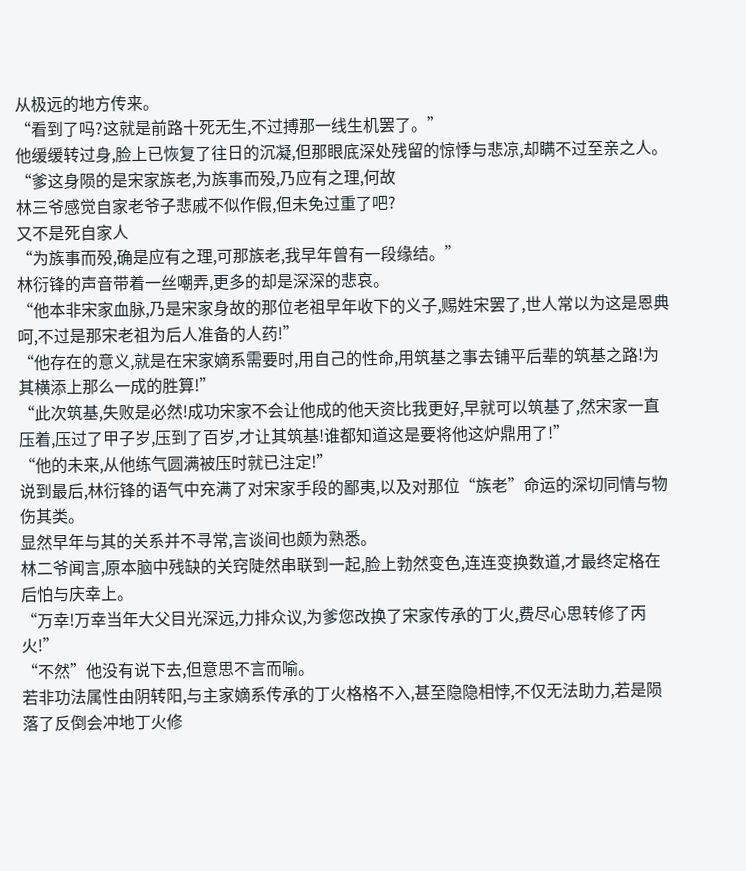从极远的地方传来。
“看到了吗?这就是前路十死无生,不过搏那一线生机罢了。”
他缓缓转过身,脸上已恢复了往日的沉凝,但那眼底深处残留的惊悸与悲凉,却瞒不过至亲之人。
“爹这身陨的是宋家族老,为族事而殁,乃应有之理,何故
林三爷感觉自家老爷子悲戚不似作假,但未免过重了吧?
又不是死自家人
“为族事而殁,确是应有之理,可那族老,我早年曾有一段缘结。”
林衍锋的声音带着一丝嘲弄,更多的却是深深的悲哀。
“他本非宋家血脉,乃是宋家身故的那位老祖早年收下的义子,赐姓宋罢了,世人常以为这是恩典呵,不过是那宋老祖为后人准备的人药!”
“他存在的意义,就是在宋家嫡系需要时,用自己的性命,用筑基之事去铺平后辈的筑基之路!为其横添上那么一成的胜算!”
“此次筑基,失败是必然!成功宋家不会让他成的他天资比我更好,早就可以筑基了,然宋家一直压着,压过了甲子岁,压到了百岁,才让其筑基!谁都知道这是要将他这炉鼎用了!”
“他的未来,从他练气圆满被压时就已注定!”
说到最后,林衍锋的语气中充满了对宋家手段的鄙夷,以及对那位“族老”命运的深切同情与物伤其类。
显然早年与其的关系并不寻常,言谈间也颇为熟悉。
林二爷闻言,原本脑中残缺的关窍陡然串联到一起,脸上勃然变色,连连变换数道,才最终定格在后怕与庆幸上。
“万幸!万幸当年大父目光深远,力排众议,为爹您改换了宋家传承的丁火,费尽心思转修了丙火!”
“不然”他没有说下去,但意思不言而喻。
若非功法属性由阴转阳,与主家嫡系传承的丁火格格不入,甚至隐隐相悖,不仅无法助力,若是陨落了反倒会冲地丁火修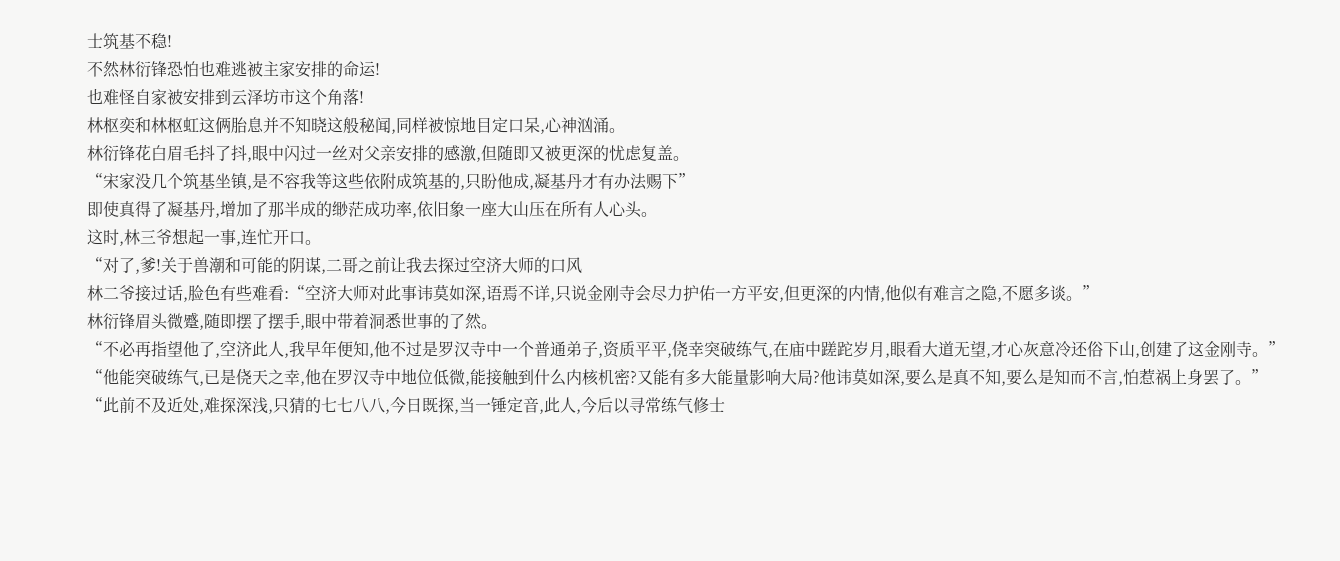士筑基不稳!
不然林衍锋恐怕也难逃被主家安排的命运!
也难怪自家被安排到云泽坊市这个角落!
林枢奕和林枢虹这俩胎息并不知晓这般秘闻,同样被惊地目定口呆,心神汹涌。
林衍锋花白眉毛抖了抖,眼中闪过一丝对父亲安排的感激,但随即又被更深的忧虑复盖。
“宋家没几个筑基坐镇,是不容我等这些依附成筑基的,只盼他成,凝基丹才有办法赐下”
即使真得了凝基丹,增加了那半成的缈茫成功率,依旧象一座大山压在所有人心头。
这时,林三爷想起一事,连忙开口。
“对了,爹!关于兽潮和可能的阴谋,二哥之前让我去探过空济大师的口风
林二爷接过话,脸色有些难看:“空济大师对此事讳莫如深,语焉不详,只说金刚寺会尽力护佑一方平安,但更深的内情,他似有难言之隐,不愿多谈。”
林衍锋眉头微蹙,随即摆了摆手,眼中带着洞悉世事的了然。
“不必再指望他了,空济此人,我早年便知,他不过是罗汉寺中一个普通弟子,资质平平,侥幸突破练气,在庙中蹉跎岁月,眼看大道无望,才心灰意冷还俗下山,创建了这金刚寺。”
“他能突破练气,已是侥天之幸,他在罗汉寺中地位低微,能接触到什么内核机密?又能有多大能量影响大局?他讳莫如深,要么是真不知,要么是知而不言,怕惹祸上身罢了。”
“此前不及近处,难探深浅,只猜的七七八八,今日既探,当一锤定音,此人,今后以寻常练气修士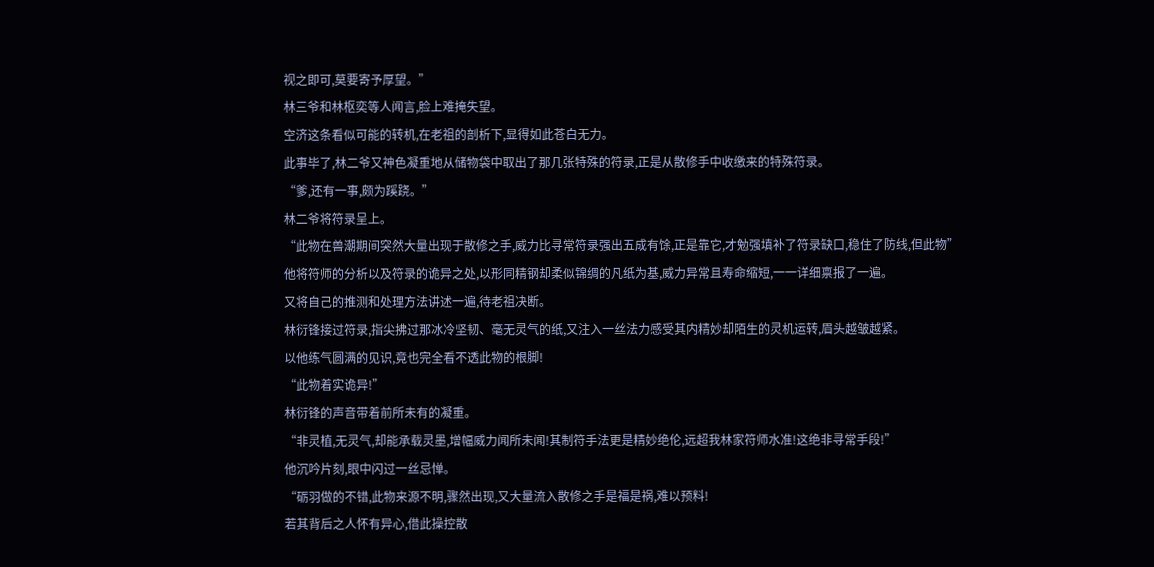视之即可,莫要寄予厚望。”
林三爷和林枢奕等人闻言,脸上难掩失望。
空济这条看似可能的转机,在老祖的剖析下,显得如此苍白无力。
此事毕了,林二爷又神色凝重地从储物袋中取出了那几张特殊的符录,正是从散修手中收缴来的特殊符录。
“爹,还有一事,颇为蹊跷。”
林二爷将符录呈上。
“此物在兽潮期间突然大量出现于散修之手,威力比寻常符录强出五成有馀,正是靠它,才勉强填补了符录缺口,稳住了防线,但此物”
他将符师的分析以及符录的诡异之处,以形同精钢却柔似锦绸的凡纸为基,威力异常且寿命缩短,一一详细禀报了一遍。
又将自己的推测和处理方法讲述一遍,待老祖决断。
林衍锋接过符录,指尖拂过那冰冷坚韧、毫无灵气的纸,又注入一丝法力感受其内精妙却陌生的灵机运转,眉头越皱越紧。
以他练气圆满的见识,竟也完全看不透此物的根脚!
“此物着实诡异!”
林衍锋的声音带着前所未有的凝重。
“非灵植,无灵气,却能承载灵墨,增幅威力闻所未闻!其制符手法更是精妙绝伦,远超我林家符师水准!这绝非寻常手段!”
他沉吟片刻,眼中闪过一丝忌惮。
“砺羽做的不错,此物来源不明,骤然出现,又大量流入散修之手是福是祸,难以预料!
若其背后之人怀有异心,借此操控散